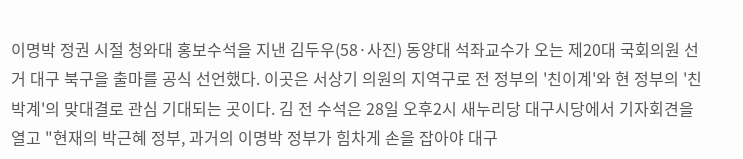이명박 정권 시절 청와대 홍보수석을 지낸 김두우(58·사진) 동양대 석좌교수가 오는 제20대 국회의원 선거 대구 북구을 출마를 공식 선언했다. 이곳은 서상기 의원의 지역구로 전 정부의 '친이계'와 현 정부의 '친박계'의 맞대결로 관심 기대되는 곳이다. 김 전 수석은 28일 오후2시 새누리당 대구시당에서 기자회견을 열고 "현재의 박근혜 정부, 과거의 이명박 정부가 힘차게 손을 잡아야 대구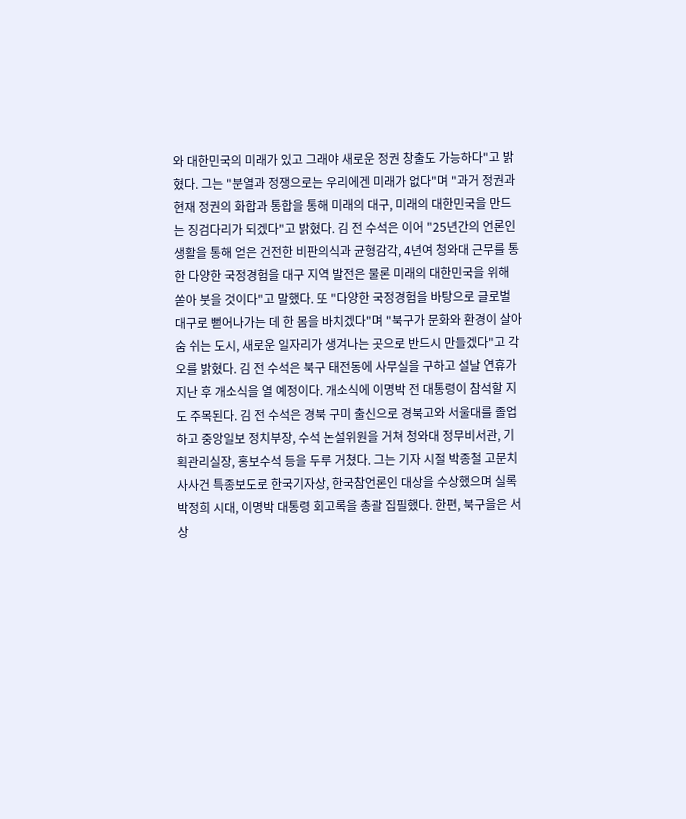와 대한민국의 미래가 있고 그래야 새로운 정권 창출도 가능하다"고 밝혔다. 그는 "분열과 정쟁으로는 우리에겐 미래가 없다"며 "과거 정권과 현재 정권의 화합과 통합을 통해 미래의 대구, 미래의 대한민국을 만드는 징검다리가 되겠다"고 밝혔다. 김 전 수석은 이어 "25년간의 언론인 생활을 통해 얻은 건전한 비판의식과 균형감각, 4년여 청와대 근무를 통한 다양한 국정경험을 대구 지역 발전은 물론 미래의 대한민국을 위해 쏟아 붓을 것이다"고 말했다. 또 "다양한 국정경험을 바탕으로 글로벌 대구로 뻗어나가는 데 한 몸을 바치겠다"며 "북구가 문화와 환경이 살아 숨 쉬는 도시, 새로운 일자리가 생겨나는 곳으로 반드시 만들겠다"고 각오를 밝혔다. 김 전 수석은 북구 태전동에 사무실을 구하고 설날 연휴가 지난 후 개소식을 열 예정이다. 개소식에 이명박 전 대통령이 참석할 지도 주목된다. 김 전 수석은 경북 구미 출신으로 경북고와 서울대를 졸업하고 중앙일보 정치부장, 수석 논설위원을 거쳐 청와대 정무비서관, 기획관리실장, 홍보수석 등을 두루 거쳤다. 그는 기자 시절 박종철 고문치사사건 특종보도로 한국기자상, 한국참언론인 대상을 수상했으며 실록 박정희 시대, 이명박 대통령 회고록을 총괄 집필했다. 한편, 북구을은 서상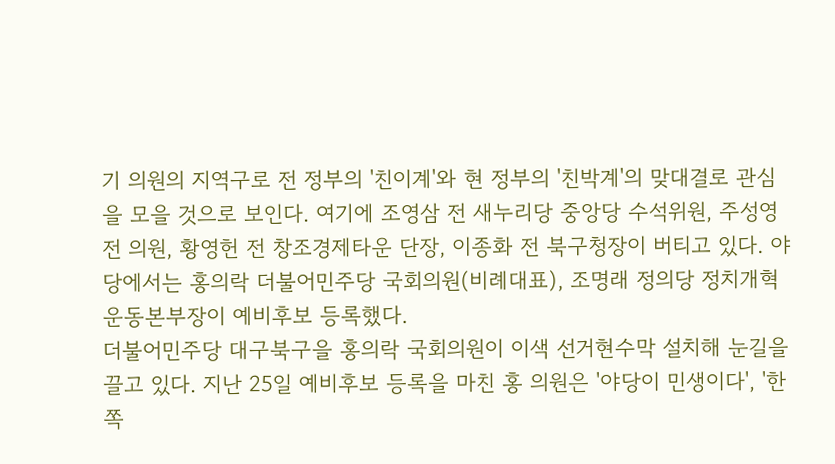기 의원의 지역구로 전 정부의 '친이계'와 현 정부의 '친박계'의 맞대결로 관심을 모을 것으로 보인다. 여기에 조영삼 전 새누리당 중앙당 수석위원, 주성영 전 의원, 황영헌 전 창조경제타운 단장, 이종화 전 북구청장이 버티고 있다. 야당에서는 홍의락 더불어민주당 국회의원(비례대표), 조명래 정의당 정치개혁운동본부장이 예비후보 등록했다.
더불어민주당 대구북구을 홍의락 국회의원이 이색 선거현수막 설치해 눈길을 끌고 있다. 지난 25일 예비후보 등록을 마친 홍 의원은 '야당이 민생이다', '한 쪽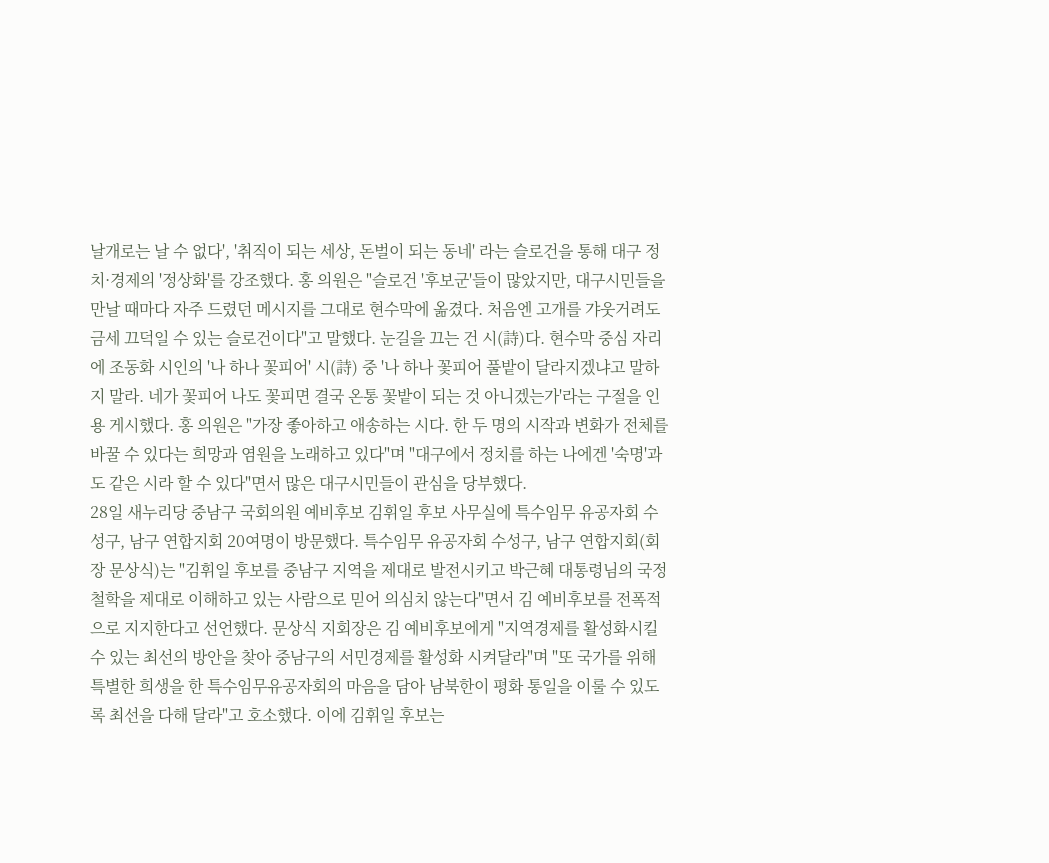날개로는 날 수 없다', '취직이 되는 세상, 돈벌이 되는 동네' 라는 슬로건을 통해 대구 정치·경제의 '정상화'를 강조했다. 홍 의원은 "슬로건 '후보군'들이 많았지만, 대구시민들을 만날 때마다 자주 드렸던 메시지를 그대로 현수막에 옮겼다. 처음엔 고개를 갸웃거려도 금세 끄덕일 수 있는 슬로건이다"고 말했다. 눈길을 끄는 건 시(詩)다. 현수막 중심 자리에 조동화 시인의 '나 하나 꽃피어' 시(詩) 중 '나 하나 꽃피어 풀밭이 달라지겠냐고 말하지 말라. 네가 꽃피어 나도 꽃피면 결국 온통 꽃밭이 되는 것 아니겠는가'라는 구절을 인용 게시했다. 홍 의원은 "가장 좋아하고 애송하는 시다. 한 두 명의 시작과 변화가 전체를 바꿀 수 있다는 희망과 염원을 노래하고 있다"며 "대구에서 정치를 하는 나에겐 '숙명'과도 같은 시라 할 수 있다"면서 많은 대구시민들이 관심을 당부했다.
28일 새누리당 중남구 국회의원 예비후보 김휘일 후보 사무실에 특수임무 유공자회 수성구, 남구 연합지회 20여명이 방문했다. 특수임무 유공자회 수성구, 남구 연합지회(회장 문상식)는 "김휘일 후보를 중남구 지역을 제대로 발전시키고 박근혜 대통령님의 국정철학을 제대로 이해하고 있는 사람으로 믿어 의심치 않는다"면서 김 예비후보를 전폭적으로 지지한다고 선언했다. 문상식 지회장은 김 예비후보에게 "지역경제를 활성화시킬 수 있는 최선의 방안을 찾아 중남구의 서민경제를 활성화 시켜달라"며 "또 국가를 위해 특별한 희생을 한 특수임무유공자회의 마음을 담아 남북한이 평화 통일을 이룰 수 있도록 최선을 다해 달라"고 호소했다. 이에 김휘일 후보는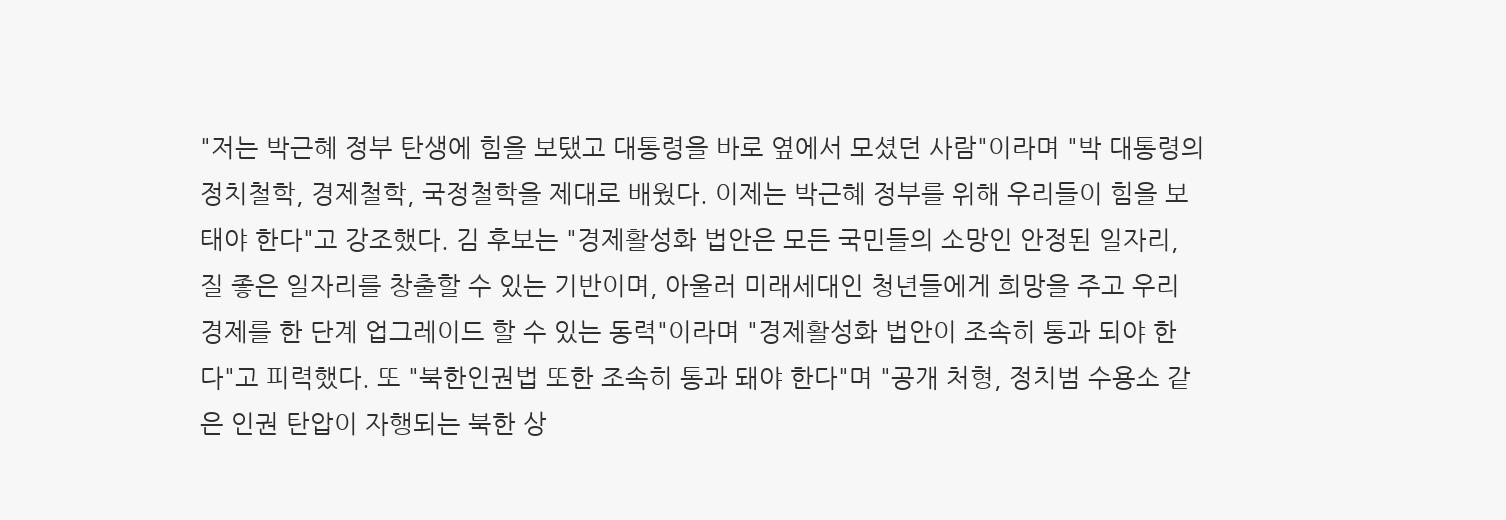"저는 박근혜 정부 탄생에 힘을 보탰고 대통령을 바로 옆에서 모셨던 사람"이라며 "박 대통령의 정치철학, 경제철학, 국정철학을 제대로 배웠다. 이제는 박근혜 정부를 위해 우리들이 힘을 보태야 한다"고 강조했다. 김 후보는 "경제활성화 법안은 모든 국민들의 소망인 안정된 일자리, 질 좋은 일자리를 창출할 수 있는 기반이며, 아울러 미래세대인 청년들에게 희망을 주고 우리 경제를 한 단계 업그레이드 할 수 있는 동력"이라며 "경제활성화 법안이 조속히 통과 되야 한다"고 피력했다. 또 "북한인권법 또한 조속히 통과 돼야 한다"며 "공개 처형, 정치범 수용소 같은 인권 탄압이 자행되는 북한 상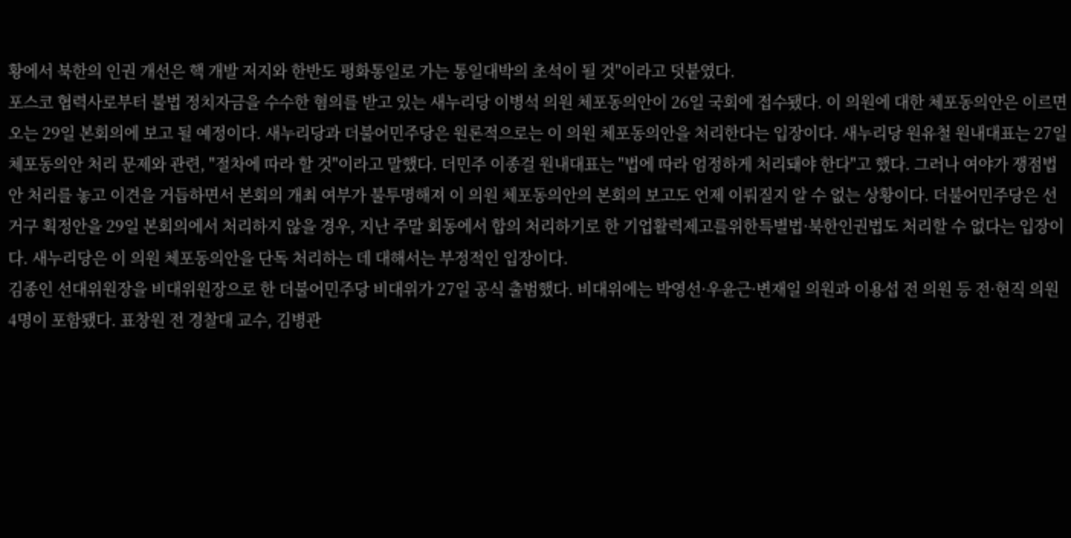황에서 북한의 인권 개선은 핵 개발 저지와 한반도 평화통일로 가는 통일대박의 초석이 될 것"이라고 덧붙였다.
포스코 협력사로부터 불법 정치자금을 수수한 혐의를 받고 있는 새누리당 이병석 의원 체포동의안이 26일 국회에 접수됐다. 이 의원에 대한 체포동의안은 이르면 오는 29일 본회의에 보고 될 예정이다. 새누리당과 더불어민주당은 원론적으로는 이 의원 체포동의안을 처리한다는 입장이다. 새누리당 원유철 원내대표는 27일 체포동의안 처리 문제와 관련, "절차에 따라 할 것"이라고 말했다. 더민주 이종걸 원내대표는 "법에 따라 엄정하게 처리돼야 한다"고 했다. 그러나 여야가 쟁점법안 처리를 놓고 이견을 거듭하면서 본회의 개최 여부가 불투명해져 이 의원 체포동의안의 본회의 보고도 언제 이뤄질지 알 수 없는 상황이다. 더불어민주당은 선거구 획정안을 29일 본회의에서 처리하지 않을 경우, 지난 주말 회동에서 합의 처리하기로 한 기업활력제고를위한특별법·북한인권법도 처리할 수 없다는 입장이다. 새누리당은 이 의원 체포동의안을 단독 처리하는 데 대해서는 부정적인 입장이다.
김종인 선대위원장을 비대위원장으로 한 더불어민주당 비대위가 27일 공식 출범했다. 비대위에는 박영선·우윤근·변재일 의원과 이용섭 전 의원 등 전·현직 의원 4명이 포함됐다. 표창원 전 경찰대 교수, 김병관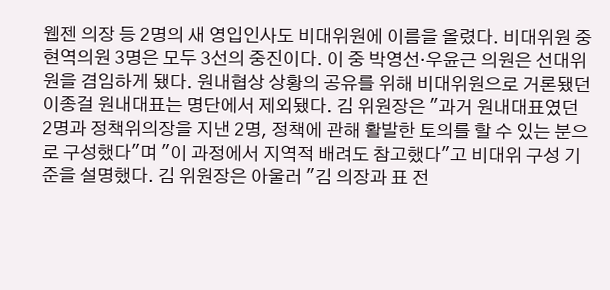웹젠 의장 등 2명의 새 영입인사도 비대위원에 이름을 올렸다. 비대위원 중 현역의원 3명은 모두 3선의 중진이다. 이 중 박영선·우윤근 의원은 선대위원을 겸임하게 됐다. 원내협상 상황의 공유를 위해 비대위원으로 거론됐던 이종걸 원내대표는 명단에서 제외됐다. 김 위원장은 "과거 원내대표였던 2명과 정책위의장을 지낸 2명, 정책에 관해 활발한 토의를 할 수 있는 분으로 구성했다"며 "이 과정에서 지역적 배려도 참고했다"고 비대위 구성 기준을 설명했다. 김 위원장은 아울러 "김 의장과 표 전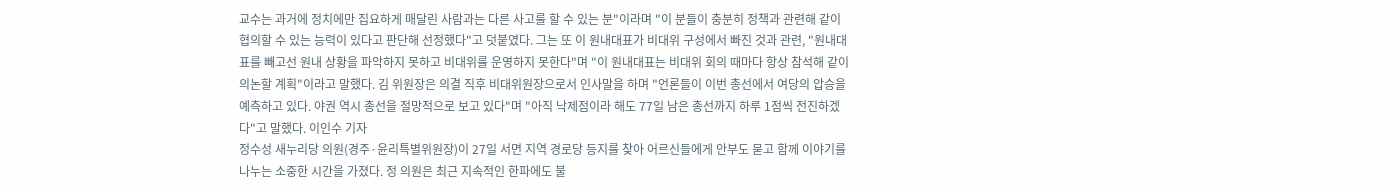교수는 과거에 정치에만 집요하게 매달린 사람과는 다른 사고를 할 수 있는 분"이라며 "이 분들이 충분히 정책과 관련해 같이 협의할 수 있는 능력이 있다고 판단해 선정했다"고 덧붙였다. 그는 또 이 원내대표가 비대위 구성에서 빠진 것과 관련, "원내대표를 빼고선 원내 상황을 파악하지 못하고 비대위를 운영하지 못한다"며 "이 원내대표는 비대위 회의 때마다 항상 참석해 같이 의논할 계획"이라고 말했다. 김 위원장은 의결 직후 비대위원장으로서 인사말을 하며 "언론들이 이번 총선에서 여당의 압승을 예측하고 있다. 야권 역시 총선을 절망적으로 보고 있다"며 "아직 낙제점이라 해도 77일 남은 총선까지 하루 1점씩 전진하겠다"고 말했다. 이인수 기자
정수성 새누리당 의원(경주·윤리특별위원장)이 27일 서면 지역 경로당 등지를 찾아 어르신들에게 안부도 묻고 함께 이야기를 나누는 소중한 시간을 가졌다. 정 의원은 최근 지속적인 한파에도 불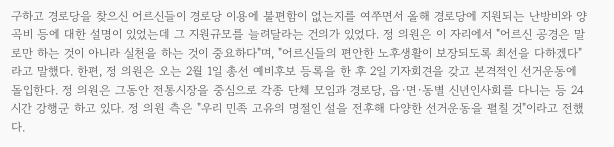구하고 경로당을 찾으신 어르신들이 경로당 이용에 불편함이 없는지를 여쭈면서 올해 경로당에 지원되는 난방비와 양곡비 등에 대한 설명이 있었는데 그 지원규모를 늘려달라는 건의가 있었다. 정 의원은 이 자리에서 "어르신 공경은 말로만 하는 것이 아니라 실천을 하는 것이 중요하다"며, "어르신들의 편안한 노후생활이 보장되도록 최선을 다하겠다"라고 말했다. 한편, 정 의원은 오는 2월 1일 총선 예비후보 등록을 한 후 2일 기자회견을 갖고 본격적인 선거운동에 돌입한다. 정 의원은 그동안 전통시장을 중심으로 각종 단체 모임과 경로당, 읍·면·동별 신년인사회를 다니는 등 24시간 강행군 하고 있다. 정 의원 측은 "우리 민족 고유의 명절인 설을 전후해 다양한 선거운동을 펼칠 것"이라고 전했다.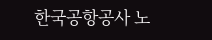한국공항공사 노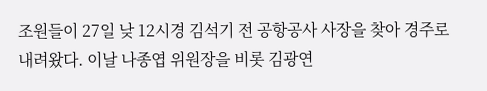조원들이 27일 낮 12시경 김석기 전 공항공사 사장을 찾아 경주로 내려왔다. 이날 나종엽 위원장을 비롯 김광연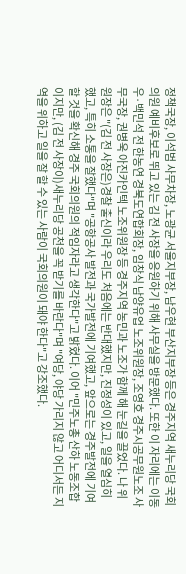정책국장, 이석범 사무차장, 노광균 서울지부장, 남우현 부산지부장 등은 경주지역 새누리당 국회의원 예비후보로 뛰고 있는 김 전 사장을 응원하기 위해 사무실을 방문했다. 또한 이 자리에는 이동우·백민석 전 한농연 경북도연합회장, 임창식 남양유업 노조위원장, 조영호 경주시공무원노조 사무국장, 권병욱 아진카인텍 노조위원장 등 경주지역 농민과 노조가 함께 해 눈길을 끌었다. 나 위원장은 "(김 전 사장은)경찰 출신이라 우리도 처음에는 반대했지만, 진정성이 있고, 일을 열심히 했고, 특히 소통을 잘했다"며 "공항공사 발전과 국가발전에 기여했고, 앞으로는 경주발전에 기여할 것을 확신해 경주 국회의원의 적임자라고 생각한다"고 밝혔다. 이어 "민주노총 산하 노동조합이지만, (김 전 사장이)새누리당 공천을 꼭 받기를 바란다"며 "여당, 야당 가리지 않고 어디서든 지역을 위하고 일을 잘 할 수 있는 사람이 국회의원이 돼야 한다"고 강조했다.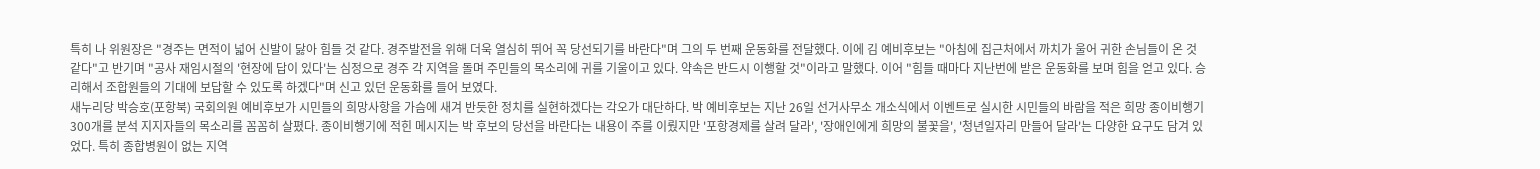특히 나 위원장은 "경주는 면적이 넓어 신발이 닳아 힘들 것 같다. 경주발전을 위해 더욱 열심히 뛰어 꼭 당선되기를 바란다"며 그의 두 번째 운동화를 전달했다. 이에 김 예비후보는 "아침에 집근처에서 까치가 울어 귀한 손님들이 온 것 같다"고 반기며 "공사 재임시절의 '현장에 답이 있다'는 심정으로 경주 각 지역을 돌며 주민들의 목소리에 귀를 기울이고 있다. 약속은 반드시 이행할 것"이라고 말했다. 이어 "힘들 때마다 지난번에 받은 운동화를 보며 힘을 얻고 있다. 승리해서 조합원들의 기대에 보답할 수 있도록 하겠다"며 신고 있던 운동화를 들어 보였다.
새누리당 박승호(포항북) 국회의원 예비후보가 시민들의 희망사항을 가슴에 새겨 반듯한 정치를 실현하겠다는 각오가 대단하다. 박 예비후보는 지난 26일 선거사무소 개소식에서 이벤트로 실시한 시민들의 바람을 적은 희망 종이비행기 300개를 분석 지지자들의 목소리를 꼼꼼히 살폈다. 종이비행기에 적힌 메시지는 박 후보의 당선을 바란다는 내용이 주를 이뤘지만 '포항경제를 살려 달라', '장애인에게 희망의 불꽃을', '청년일자리 만들어 달라'는 다양한 요구도 담겨 있었다. 특히 종합병원이 없는 지역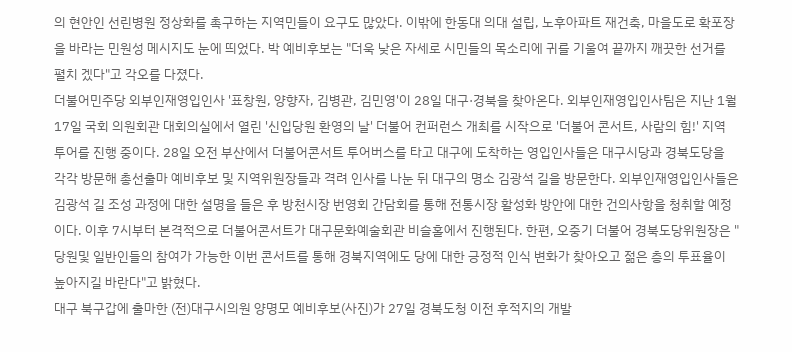의 현안인 선린병원 정상화를 촉구하는 지역민들이 요구도 많았다. 이밖에 한동대 의대 설립, 노후아파트 재건축, 마을도로 확포장을 바라는 민원성 메시지도 눈에 띄었다. 박 예비후보는 "더욱 낮은 자세로 시민들의 목소리에 귀를 기울여 끝까지 깨끗한 선거를 펼치 겠다"고 각오를 다졌다.
더불어민주당 외부인재영입인사 '표창원, 양향자, 김병관, 김민영'이 28일 대구·경북을 찾아온다. 외부인재영입인사팀은 지난 1월 17일 국회 의원회관 대회의실에서 열린 '신입당원 환영의 날' 더불어 컨퍼런스 개최를 시작으로 '더불어 콘서트, 사람의 힘!' 지역 투어를 진행 중이다. 28일 오전 부산에서 더불어콘서트 투어버스를 타고 대구에 도착하는 영입인사들은 대구시당과 경북도당을 각각 방문해 총선출마 예비후보 및 지역위원장들과 격려 인사를 나눈 뒤 대구의 명소 김광석 길을 방문한다. 외부인재영입인사들은 김광석 길 조성 과정에 대한 설명을 들은 후 방천시장 번영회 간담회를 통해 전통시장 활성화 방안에 대한 건의사항을 청취할 예정이다. 이후 7시부터 본격적으로 더불어콘서트가 대구문화예술회관 비슬홀에서 진행된다. 한편, 오중기 더불어 경북도당위원장은 "당원및 일반인들의 참여가 가능한 이번 콘서트를 통해 경북지역에도 당에 대한 긍정적 인식 변화가 찾아오고 젊은 층의 투표율이 높아지길 바란다"고 밝혔다.
대구 북구갑에 출마한 (전)대구시의원 양명모 예비후보(사진)가 27일 경북도청 이전 후적지의 개발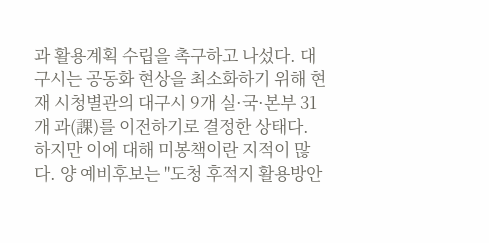과 활용계획 수립을 촉구하고 나섰다. 대구시는 공동화 현상을 최소화하기 위해 현재 시청별관의 대구시 9개 실·국·본부 31개 과(課)를 이전하기로 결정한 상태다. 하지만 이에 대해 미봉책이란 지적이 많다. 양 예비후보는 "도청 후적지 활용방안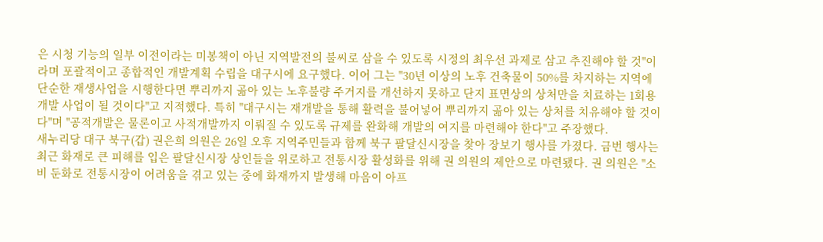은 시청 기능의 일부 이전이라는 미봉책이 아닌 지역발전의 불씨로 삼을 수 있도록 시정의 최우선 과제로 삼고 추진해야 할 것"이라며 포괄적이고 종합적인 개발계획 수립을 대구시에 요구했다. 이어 그는 "30년 이상의 노후 건축물이 50%를 차지하는 지역에 단순한 재생사업을 시행한다면 뿌리까지 곪아 있는 노후불량 주거지를 개선하지 못하고 단지 표면상의 상처만을 치료하는 1회용 개발 사업이 될 것이다"고 지적했다. 특히 "대구시는 재개발을 통해 활력을 불어넣어 뿌리까지 곪아 있는 상처를 치유해야 할 것이다"며 "공적개발은 물론이고 사적개발까지 이뤄질 수 있도록 규제를 완화해 개발의 여지를 마련해야 한다"고 주장했다.
새누리당 대구 북구(갑) 권은희 의원은 26일 오후 지역주민들과 함께 북구 팔달신시장을 찾아 장보기 행사를 가졌다. 금번 행사는 최근 화재로 큰 피해를 입은 팔달신시장 상인들을 위로하고 전통시장 활성화를 위해 권 의원의 제안으로 마련됐다. 권 의원은 "소비 둔화로 전통시장이 어려움을 겪고 있는 중에 화재까지 발생해 마음이 아프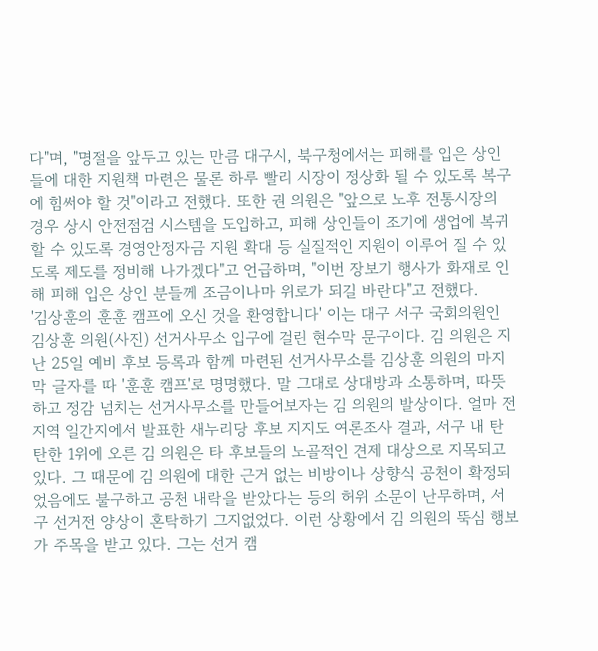다"며, "명절을 앞두고 있는 만큼 대구시, 북구청에서는 피해를 입은 상인들에 대한 지원책 마련은 물론 하루 빨리 시장이 정상화 될 수 있도록 복구에 힘써야 할 것"이라고 전했다. 또한 권 의원은 "앞으로 노후 전통시장의 경우 상시 안전점검 시스템을 도입하고, 피해 상인들이 조기에 생업에 복귀할 수 있도록 경영안정자금 지원 확대 등 실질적인 지원이 이루어 질 수 있도록 제도를 정비해 나가겠다"고 언급하며, "이번 장보기 행사가 화재로 인해 피해 입은 상인 분들께 조금이나마 위로가 되길 바란다"고 전했다.
'김상훈의 훈훈 캠프에 오신 것을 환영합니다' 이는 대구 서구 국회의원인 김상훈 의원(사진) 선거사무소 입구에 걸린 현수막 문구이다. 김 의원은 지난 25일 예비 후보 등록과 함께 마련된 선거사무소를 김상훈 의원의 마지막 글자를 따 '훈훈 캠프'로 명명했다. 말 그대로 상대방과 소통하며, 따뜻하고 정감 넘치는 선거사무소를 만들어보자는 김 의원의 발상이다. 얼마 전 지역 일간지에서 발표한 새누리당 후보 지지도 여론조사 결과, 서구 내 탄탄한 1위에 오른 김 의원은 타 후보들의 노골적인 견제 대상으로 지목되고 있다. 그 때문에 김 의원에 대한 근거 없는 비방이나 상향식 공천이 확정되었음에도 불구하고 공천 내락을 받았다는 등의 허위 소문이 난무하며, 서구 선거전 양상이 혼탁하기 그지없었다. 이런 상황에서 김 의원의 뚝심 행보가 주목을 받고 있다. 그는 선거 캠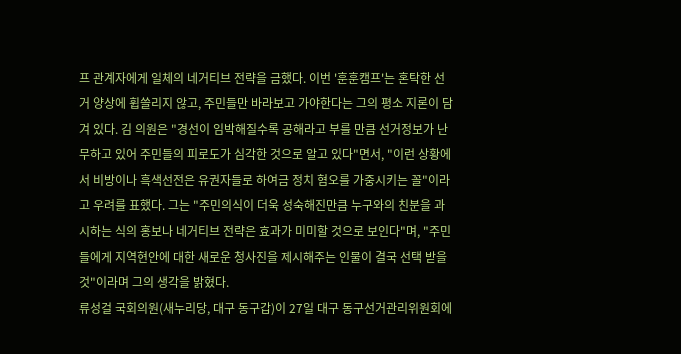프 관계자에게 일체의 네거티브 전략을 금했다. 이번 '훈훈캠프'는 혼탁한 선거 양상에 휩쓸리지 않고, 주민들만 바라보고 가야한다는 그의 평소 지론이 담겨 있다. 김 의원은 "경선이 임박해질수록 공해라고 부를 만큼 선거정보가 난무하고 있어 주민들의 피로도가 심각한 것으로 알고 있다"면서, "이런 상황에서 비방이나 흑색선전은 유권자들로 하여금 정치 혐오를 가중시키는 꼴"이라고 우려를 표했다. 그는 "주민의식이 더욱 성숙해진만큼 누구와의 친분을 과시하는 식의 홍보나 네거티브 전략은 효과가 미미할 것으로 보인다"며, "주민들에게 지역현안에 대한 새로운 청사진을 제시해주는 인물이 결국 선택 받을 것"이라며 그의 생각을 밝혔다.
류성걸 국회의원(새누리당, 대구 동구갑)이 27일 대구 동구선거관리위원회에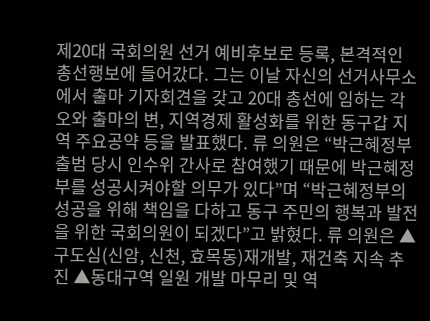제20대 국회의원 선거 예비후보로 등록, 본격적인 총선행보에 들어갔다. 그는 이날 자신의 선거사무소에서 출마 기자회견을 갖고 20대 총선에 임하는 각오와 출마의 변, 지역경제 활성화를 위한 동구갑 지역 주요공약 등을 발표했다. 류 의원은 “박근혜정부 출범 당시 인수위 간사로 참여했기 때문에 박근혜정부를 성공시켜야할 의무가 있다”며 “박근혜정부의 성공을 위해 책임을 다하고 동구 주민의 행복과 발전을 위한 국회의원이 되겠다”고 밝혔다. 류 의원은 ▲구도심(신암, 신천, 효목동)재개발, 재건축 지속 추진 ▲동대구역 일원 개발 마무리 및 역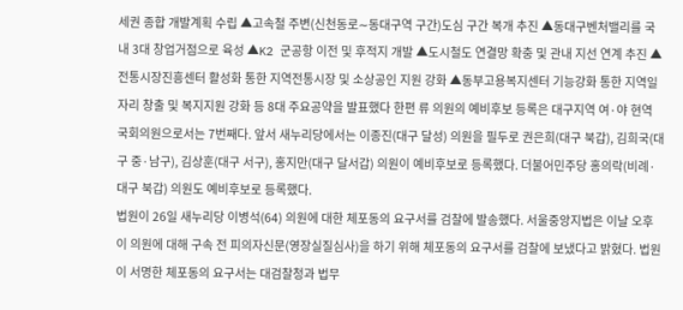세권 종합 개발계획 수립 ▲고속철 주변(신천동로∼동대구역 구간)도심 구간 복개 추진 ▲동대구벤처밸리를 국내 3대 창업거점으로 육성 ▲K2 군공항 이전 및 후적지 개발 ▲도시철도 연결망 확충 및 관내 지선 연계 추진 ▲전통시장진흥센터 활성화 통한 지역전통시장 및 소상공인 지원 강화 ▲동부고용복지센터 기능강화 통한 지역일자리 창출 및 복지지원 강화 등 8대 주요공약을 발표했다 한편 류 의원의 예비후보 등록은 대구지역 여·야 현역 국회의원으로서는 7번째다. 앞서 새누리당에서는 이종진(대구 달성) 의원을 필두로 권은희(대구 북갑), 김희국(대구 중·남구), 김상훈(대구 서구), 홍지만(대구 달서갑) 의원이 예비후보로 등록했다. 더불어민주당 홍의락(비례·대구 북갑) 의원도 예비후보로 등록했다.
법원이 26일 새누리당 이병석(64) 의원에 대한 체포동의 요구서를 검찰에 발송했다. 서울중앙지법은 이날 오후 이 의원에 대해 구속 전 피의자신문(영장실질심사)을 하기 위해 체포동의 요구서를 검찰에 보냈다고 밝혔다. 법원이 서명한 체포동의 요구서는 대검찰청과 법무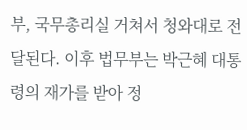부, 국무총리실 거쳐서 청와대로 전달된다. 이후 법무부는 박근혜 대통령의 재가를 받아 정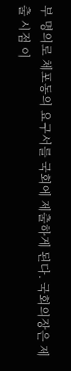부 명의로 체포동의 요구서를 국회에 제출하게 된다. 국회의장은 제출 시점 이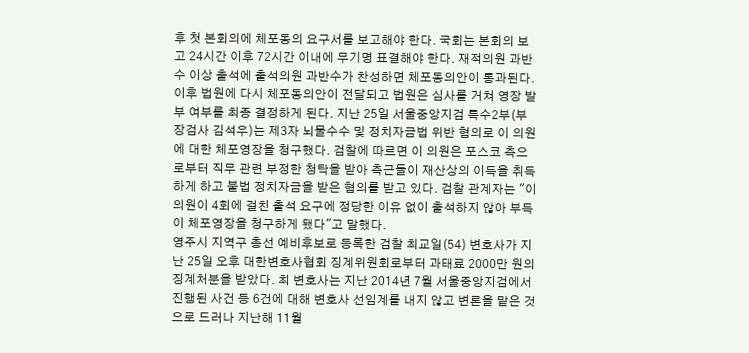후 첫 본회의에 체포동의 요구서를 보고해야 한다. 국회는 본회의 보고 24시간 이후 72시간 이내에 무기명 표결해야 한다. 재적의원 과반수 이상 출석에 출석의원 과반수가 찬성하면 체포동의안이 통과된다. 이후 법원에 다시 체포동의안이 전달되고 법원은 심사를 거쳐 영장 발부 여부를 최종 결정하게 된다. 지난 25일 서울중앙지검 특수2부(부장검사 김석우)는 제3자 뇌물수수 및 정치자금법 위반 혐의로 이 의원에 대한 체포영장을 청구했다. 검찰에 따르면 이 의원은 포스코 측으로부터 직무 관련 부정한 청탁을 받아 측근들이 재산상의 이득을 취득하게 하고 불법 정치자금을 받은 혐의를 받고 있다. 검찰 관계자는 "이 의원이 4회에 걸친 출석 요구에 정당한 이유 없이 출석하지 않아 부득이 체포영장을 청구하게 됐다"고 말했다.
영주시 지역구 총선 예비후보로 등록한 검찰 최교일(54) 변호사가 지난 25일 오후 대한변호사협회 징계위원회로부터 과태료 2000만 원의 징계처분을 받았다. 최 변호사는 지난 2014년 7월 서울중앙지검에서 진행된 사건 등 6건에 대해 변호사 선임계를 내지 않고 변론을 맡은 것으로 드러나 지난해 11월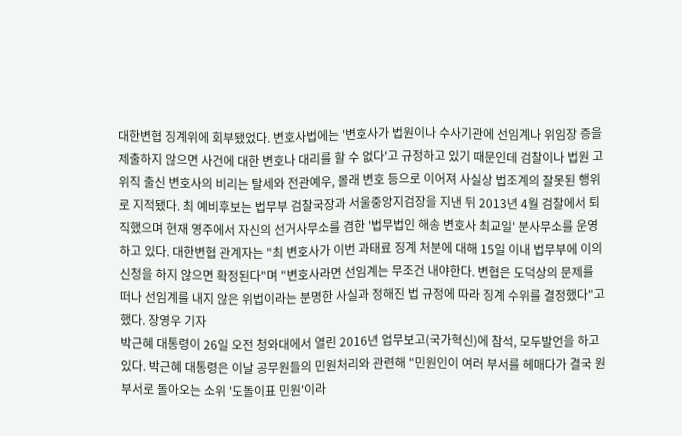대한변협 징계위에 회부됐었다. 변호사법에는 '변호사가 법원이나 수사기관에 선임계나 위임장 증을 제출하지 않으면 사건에 대한 변호나 대리를 할 수 없다'고 규정하고 있기 때문인데 검찰이나 법원 고위직 출신 변호사의 비리는 탈세와 전관예우, 몰래 변호 등으로 이어져 사실상 법조계의 잘못된 행위로 지적됐다. 최 예비후보는 법무부 검찰국장과 서울중앙지검장을 지낸 뒤 2013년 4월 검찰에서 퇴직했으며 현재 영주에서 자신의 선거사무소를 겸한 '법무법인 해송 변호사 최교일' 분사무소를 운영하고 있다. 대한변협 관계자는 "최 변호사가 이번 과태료 징계 처분에 대해 15일 이내 법무부에 이의신청을 하지 않으면 확정된다"며 "변호사라면 선임계는 무조건 내야한다. 변협은 도덕상의 문제를 떠나 선임계를 내지 않은 위법이라는 분명한 사실과 정해진 법 규정에 따라 징계 수위를 결정했다"고 했다. 장영우 기자
박근혜 대통령이 26일 오전 청와대에서 열린 2016년 업무보고(국가혁신)에 참석, 모두발언을 하고 있다. 박근혜 대통령은 이날 공무원들의 민원처리와 관련해 "민원인이 여러 부서를 헤매다가 결국 원부서로 돌아오는 소위 '도돌이표 민원'이라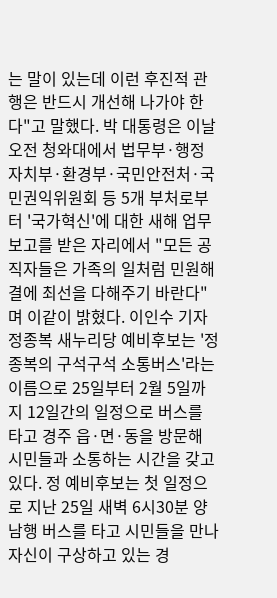는 말이 있는데 이런 후진적 관행은 반드시 개선해 나가야 한다"고 말했다. 박 대통령은 이날 오전 청와대에서 법무부·행정자치부·환경부·국민안전처·국민권익위원회 등 5개 부처로부터 '국가혁신'에 대한 새해 업무보고를 받은 자리에서 "모든 공직자들은 가족의 일처럼 민원해결에 최선을 다해주기 바란다"며 이같이 밝혔다. 이인수 기자
정종복 새누리당 예비후보는 '정종복의 구석구석 소통버스'라는 이름으로 25일부터 2월 5일까지 12일간의 일정으로 버스를 타고 경주 읍·면·동을 방문해 시민들과 소통하는 시간을 갖고 있다. 정 예비후보는 첫 일정으로 지난 25일 새벽 6시30분 양남행 버스를 타고 시민들을 만나 자신이 구상하고 있는 경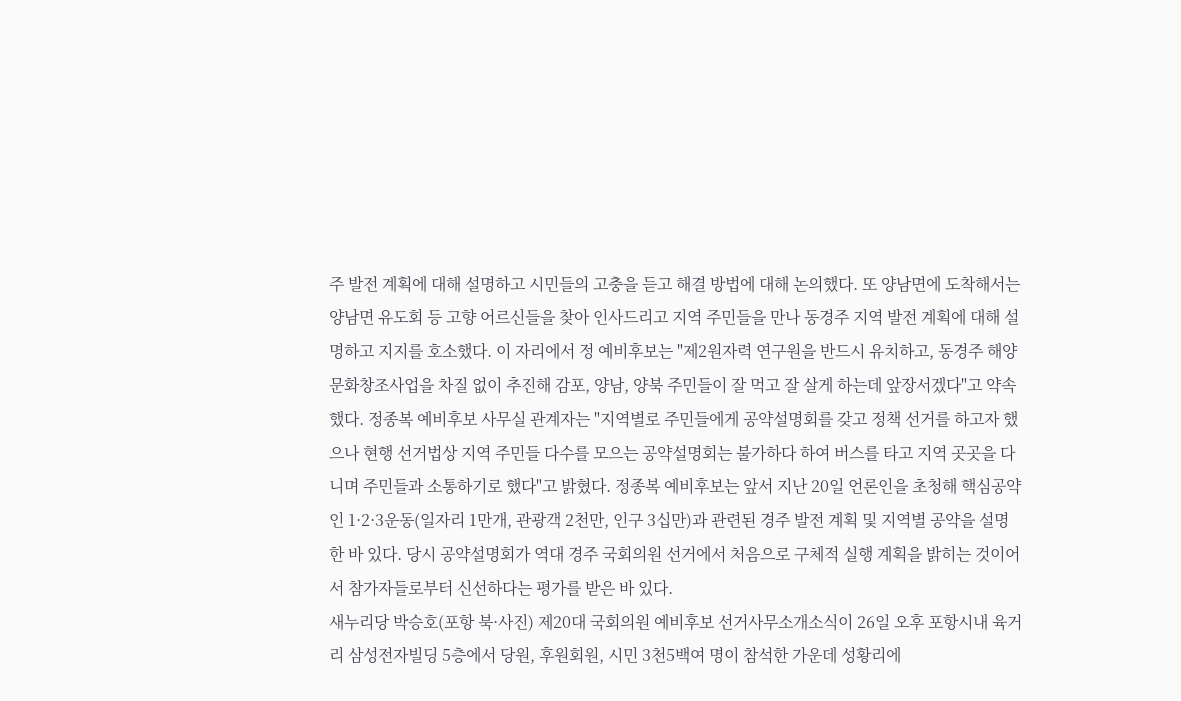주 발전 계획에 대해 설명하고 시민들의 고충을 듣고 해결 방법에 대해 논의했다. 또 양남면에 도착해서는 양남면 유도회 등 고향 어르신들을 찾아 인사드리고 지역 주민들을 만나 동경주 지역 발전 계획에 대해 설명하고 지지를 호소했다. 이 자리에서 정 예비후보는 "제2원자력 연구원을 반드시 유치하고, 동경주 해양문화창조사업을 차질 없이 추진해 감포, 양남, 양북 주민들이 잘 먹고 잘 살게 하는데 앞장서겠다"고 약속했다. 정종복 예비후보 사무실 관계자는 "지역별로 주민들에게 공약설명회를 갖고 정책 선거를 하고자 했으나 현행 선거법상 지역 주민들 다수를 모으는 공약설명회는 불가하다 하여 버스를 타고 지역 곳곳을 다니며 주민들과 소통하기로 했다"고 밝혔다. 정종복 예비후보는 앞서 지난 20일 언론인을 초청해 핵심공약인 1·2·3운동(일자리 1만개, 관광객 2천만, 인구 3십만)과 관련된 경주 발전 계획 및 지역별 공약을 설명한 바 있다. 당시 공약설명회가 역대 경주 국회의원 선거에서 처음으로 구체적 실행 계획을 밝히는 것이어서 참가자들로부터 신선하다는 평가를 받은 바 있다.
새누리당 박승호(포항 북·사진) 제20대 국회의원 예비후보 선거사무소개소식이 26일 오후 포항시내 육거리 삼성전자빌딩 5층에서 당원, 후원회원, 시민 3천5백여 명이 참석한 가운데 성황리에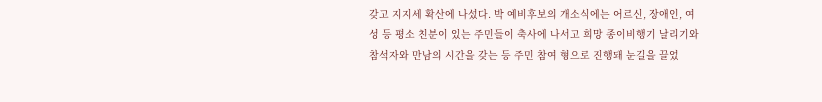갖고 지지세 확산에 나섰다. 박 예비후보의 개소식에는 어르신, 장애인, 여성 등 평소 친분이 있는 주민들이 축사에 나서고 희망 종이비행기 날리기와 참석자와 만남의 시간을 갖는 등 주민 참여 형으로 진행돼 눈길을 끌었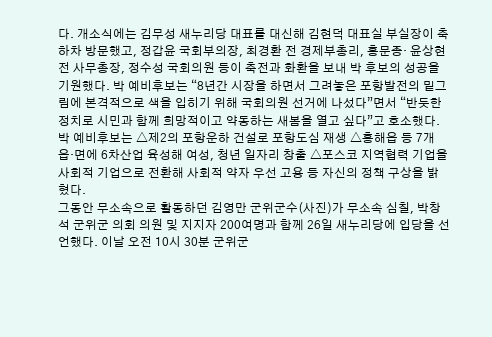다. 개소식에는 김무성 새누리당 대표를 대신해 김현덕 대표실 부실장이 축하차 방문했고, 정갑윤 국회부의장, 최경환 전 경제부총리, 홍문종· 윤상현 전 사무총장, 정수성 국회의원 등이 축전과 화환을 보내 박 후보의 성공을 기원했다. 박 예비후보는 “8년간 시장을 하면서 그려놓은 포항발전의 밑그림에 본격적으로 색을 입히기 위해 국회의원 선거에 나섰다”면서 “반듯한 정치로 시민과 함께 희망적이고 약동하는 새봄을 열고 싶다”고 호소했다. 박 예비후보는 △제2의 포항운하 건설로 포항도심 재생 △흥해읍 등 7개 읍·면에 6차산업 육성해 여성, 청년 일자리 창출 △포스코 지역협력 기업을 사회적 기업으로 전환해 사회적 약자 우선 고용 등 자신의 정책 구상을 밝혔다.
그동안 무소속으로 활동하던 김영만 군위군수(사진)가 무소속 심칠, 박창석 군위군 의회 의원 및 지지자 200여명과 함께 26일 새누리당에 입당을 선언했다. 이날 오전 10시 30분 군위군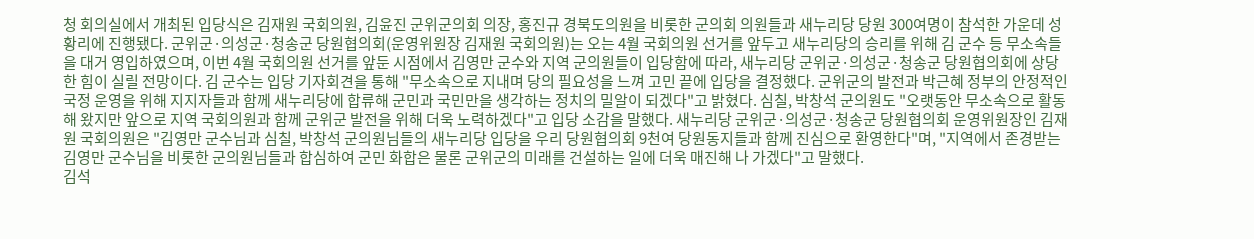청 회의실에서 개최된 입당식은 김재원 국회의원, 김윤진 군위군의회 의장, 홍진규 경북도의원을 비롯한 군의회 의원들과 새누리당 당원 300여명이 참석한 가운데 성황리에 진행됐다. 군위군·의성군·청송군 당원협의회(운영위원장 김재원 국회의원)는 오는 4월 국회의원 선거를 앞두고 새누리당의 승리를 위해 김 군수 등 무소속들을 대거 영입하였으며, 이번 4월 국회의원 선거를 앞둔 시점에서 김영만 군수와 지역 군의원들이 입당함에 따라, 새누리당 군위군·의성군·청송군 당원협의회에 상당한 힘이 실릴 전망이다. 김 군수는 입당 기자회견을 통해 "무소속으로 지내며 당의 필요성을 느껴 고민 끝에 입당을 결정했다. 군위군의 발전과 박근혜 정부의 안정적인 국정 운영을 위해 지지자들과 함께 새누리당에 합류해 군민과 국민만을 생각하는 정치의 밀알이 되겠다"고 밝혔다. 심칠, 박창석 군의원도 "오랫동안 무소속으로 활동해 왔지만 앞으로 지역 국회의원과 함께 군위군 발전을 위해 더욱 노력하겠다"고 입당 소감을 말했다. 새누리당 군위군·의성군·청송군 당원협의회 운영위원장인 김재원 국회의원은 "김영만 군수님과 심칠, 박창석 군의원님들의 새누리당 입당을 우리 당원협의회 9천여 당원동지들과 함께 진심으로 환영한다"며, "지역에서 존경받는 김영만 군수님을 비롯한 군의원님들과 합심하여 군민 화합은 물론 군위군의 미래를 건설하는 일에 더욱 매진해 나 가겠다"고 말했다.
김석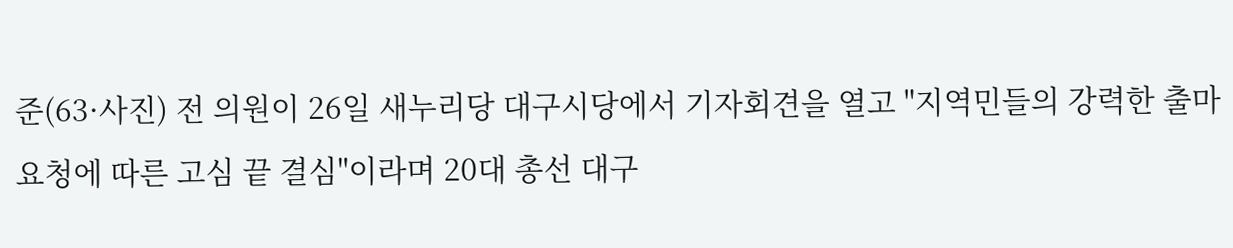준(63·사진) 전 의원이 26일 새누리당 대구시당에서 기자회견을 열고 "지역민들의 강력한 출마요청에 따른 고심 끝 결심"이라며 20대 총선 대구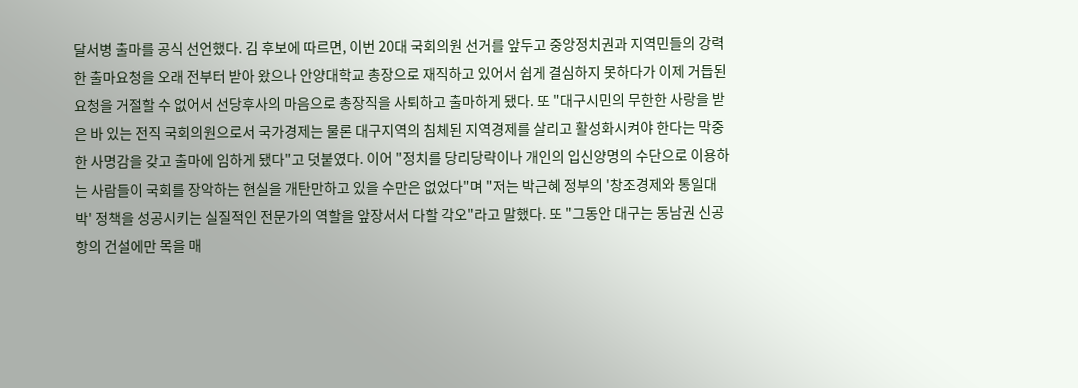달서병 출마를 공식 선언했다. 김 후보에 따르면, 이번 20대 국회의원 선거를 앞두고 중앙정치권과 지역민들의 강력한 출마요청을 오래 전부터 받아 왔으나 안양대학교 총장으로 재직하고 있어서 쉽게 결심하지 못하다가 이제 거듭된 요청을 거절할 수 없어서 선당후사의 마음으로 총장직을 사퇴하고 출마하게 됐다. 또 "대구시민의 무한한 사랑을 받은 바 있는 전직 국회의원으로서 국가경제는 물론 대구지역의 침체된 지역경제를 살리고 활성화시켜야 한다는 막중한 사명감을 갖고 출마에 임하게 됐다"고 덧붙였다. 이어 "정치를 당리당략이나 개인의 입신양명의 수단으로 이용하는 사람들이 국회를 장악하는 현실을 개탄만하고 있을 수만은 없었다"며 "저는 박근혜 정부의 '창조경제와 통일대박' 정책을 성공시키는 실질적인 전문가의 역할을 앞장서서 다할 각오"라고 말했다. 또 "그동안 대구는 동남권 신공항의 건설에만 목을 매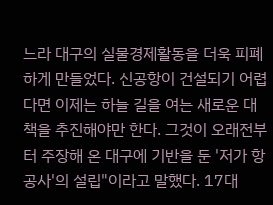느라 대구의 실물경제활동을 더욱 피폐하게 만들었다. 신공항이 건설되기 어렵다면 이제는 하늘 길을 여는 새로운 대책을 추진해야만 한다. 그것이 오래전부터 주장해 온 대구에 기반을 둔 '저가 항공사'의 설립"이라고 말했다. 17대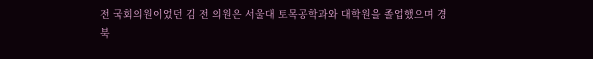전 국회의원이었던 김 전 의원은 서울대 토목공학과와 대학원을 졸업했으며 경북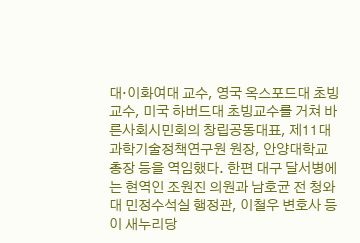대·이화여대 교수, 영국 옥스포드대 초빙교수, 미국 하버드대 초빙교수를 거쳐 바른사회시민회의 창립공동대표, 제11대 과학기술정책연구원 원장, 안양대학교 총장 등을 역임했다. 한편 대구 달서병에는 현역인 조원진 의원과 남호균 전 청와대 민정수석실 행정관, 이철우 변호사 등이 새누리당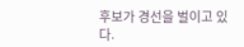후보가 경선을 벌이고 있다.